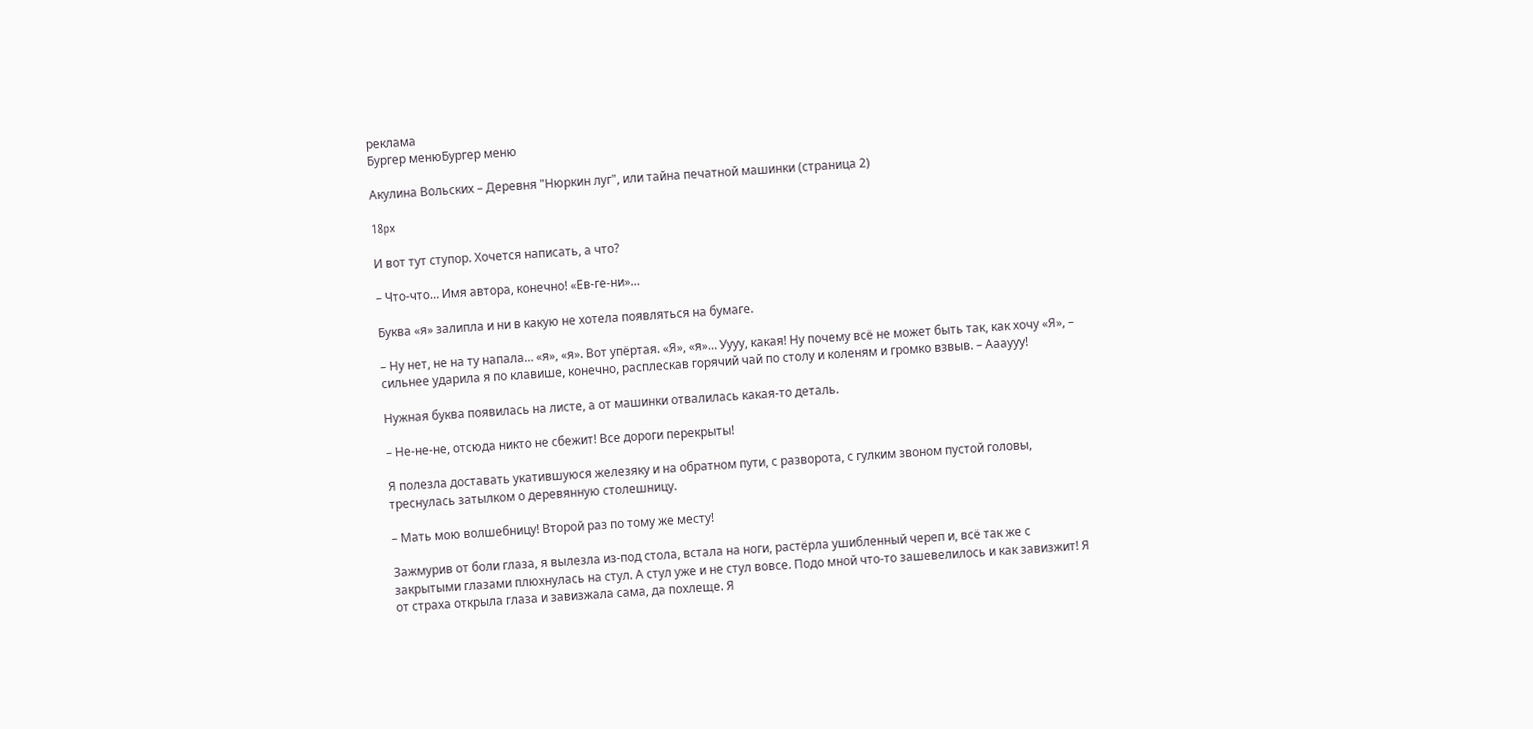реклама
Бургер менюБургер меню

Акулина Вольских – Деревня "Нюркин луг", или тайна печатной машинки (страница 2)

18px

И вот тут ступор. Хочется написать, а что?

– Что-что… Имя автора, конечно! «Ев-ге-ни»…

Буква «я» залипла и ни в какую не хотела появляться на бумаге.

– Ну нет, не на ту напала… «я», «я». Вот упёртая. «Я», «я»… Уууу, какая! Ну почему всё не может быть так, как хочу «Я», – сильнее ударила я по клавише, конечно, расплескав горячий чай по столу и коленям и громко взвыв. – Аааууу!

Нужная буква появилась на листе, а от машинки отвалилась какая-то деталь.

– Не-не-не, отсюда никто не сбежит! Все дороги перекрыты!

Я полезла доставать укатившуюся железяку и на обратном пути, с разворота, с гулким звоном пустой головы, треснулась затылком о деревянную столешницу.

– Мать мою волшебницу! Второй раз по тому же месту!

Зажмурив от боли глаза, я вылезла из-под стола, встала на ноги, растёрла ушибленный череп и, всё так же с закрытыми глазами плюхнулась на стул. А стул уже и не стул вовсе. Подо мной что-то зашевелилось и как завизжит! Я от страха открыла глаза и завизжала сама, да похлеще. Я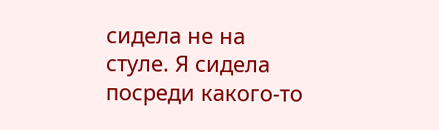сидела не на стуле. Я сидела посреди какого-то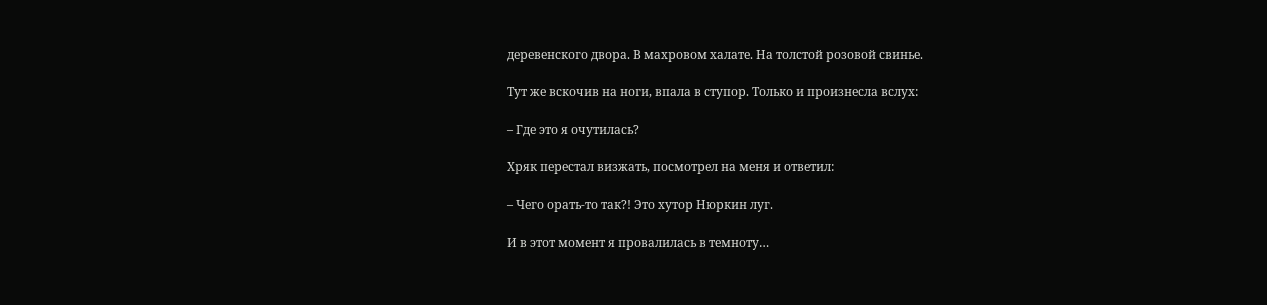деревенского двора. В махровом халате. На толстой розовой свинье.

Тут же вскочив на ноги, впала в ступор. Только и произнесла вслух:

– Где это я очутилась?

Хряк перестал визжать, посмотрел на меня и ответил:

– Чего орать-то так?! Это хутор Нюркин луг.

И в этот момент я провалилась в темноту…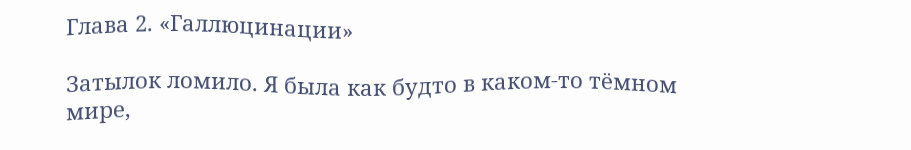Глава 2. «Галлюцинации»

Затылок ломило. Я была как будто в каком-то тёмном мире,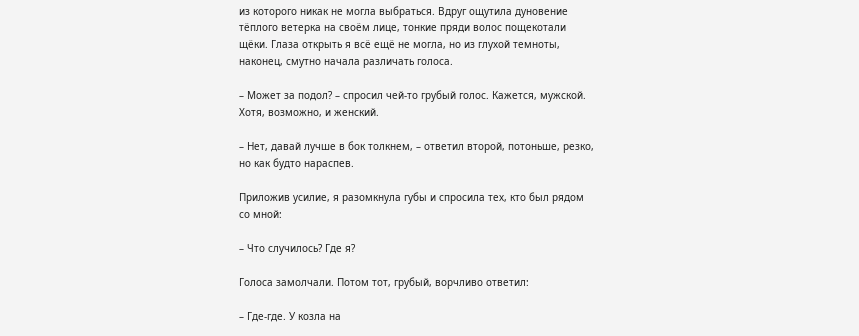из которого никак не могла выбраться. Вдруг ощутила дуновение тёплого ветерка на своём лице, тонкие пряди волос пощекотали щёки. Глаза открыть я всё ещё не могла, но из глухой темноты, наконец, смутно начала различать голоса.

– Может за подол? – спросил чей-то грубый голос. Кажется, мужской. Хотя, возможно, и женский.

– Нет, давай лучше в бок толкнем, – ответил второй, потоньше, резко, но как будто нараспев.

Приложив усилие, я разомкнула губы и спросила тех, кто был рядом со мной:

– Что случилось? Где я?

Голоса замолчали. Потом тот, грубый, ворчливо ответил:

– Где-где. У козла на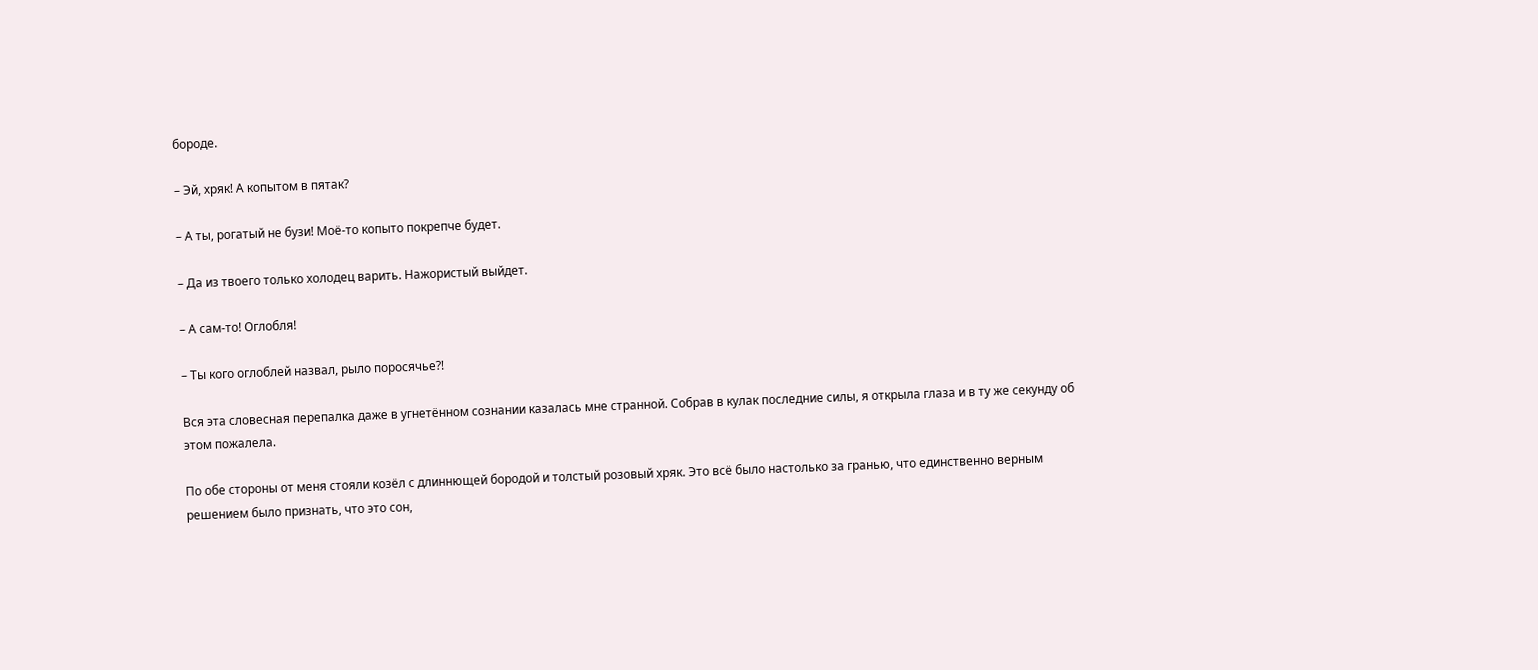бороде.

– Эй, хряк! А копытом в пятак?

– А ты, рогатый не бузи! Моё-то копыто покрепче будет.

– Да из твоего только холодец варить. Нажористый выйдет.

– А сам-то! Оглобля!

– Ты кого оглоблей назвал, рыло поросячье?!

Вся эта словесная перепалка даже в угнетённом сознании казалась мне странной. Собрав в кулак последние силы, я открыла глаза и в ту же секунду об этом пожалела.

По обе стороны от меня стояли козёл с длиннющей бородой и толстый розовый хряк. Это всё было настолько за гранью, что единственно верным решением было признать, что это сон,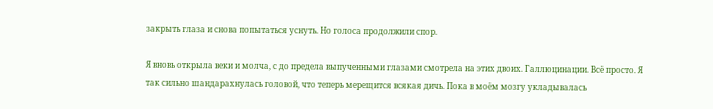закрыть глаза и снова попытаться уснуть. Но голоса продолжили спор.

Я вновь открыла веки и молча, с до предела выпученными глазами смотрела на этих двоих. Галлюцинации. Всё просто. Я так сильно шандарахнулась головой, что теперь мерещится всякая дичь. Пока в моём мозгу укладывалась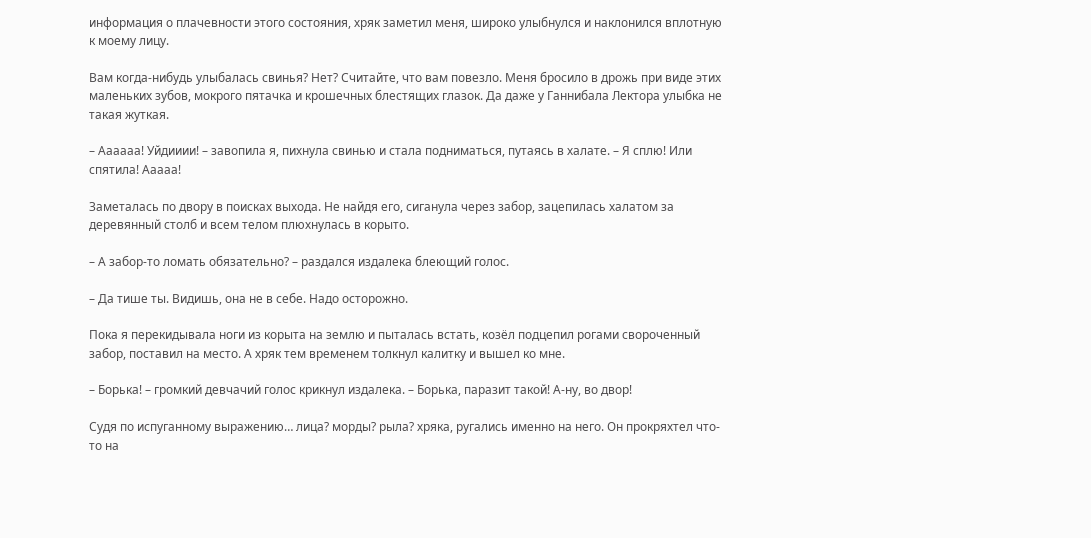информация о плачевности этого состояния, хряк заметил меня, широко улыбнулся и наклонился вплотную к моему лицу.

Вам когда-нибудь улыбалась свинья? Нет? Считайте, что вам повезло. Меня бросило в дрожь при виде этих маленьких зубов, мокрого пятачка и крошечных блестящих глазок. Да даже у Ганнибала Лектора улыбка не такая жуткая.

– Аааааа! Уйдииии! – завопила я, пихнула свинью и стала подниматься, путаясь в халате. – Я сплю! Или спятила! Ааааа!

Заметалась по двору в поисках выхода. Не найдя его, сиганула через забор, зацепилась халатом за деревянный столб и всем телом плюхнулась в корыто.

– А забор-то ломать обязательно? – раздался издалека блеющий голос.

– Да тише ты. Видишь, она не в себе. Надо осторожно.

Пока я перекидывала ноги из корыта на землю и пыталась встать, козёл подцепил рогами свороченный забор, поставил на место. А хряк тем временем толкнул калитку и вышел ко мне.

– Борька! – громкий девчачий голос крикнул издалека. – Борька, паразит такой! А-ну, во двор!

Судя по испуганному выражению… лица? морды? рыла? хряка, ругались именно на него. Он прокряхтел что-то на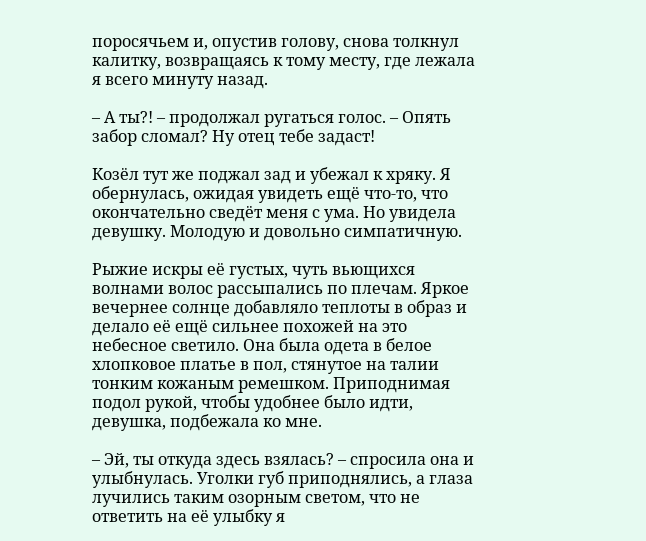поросячьем и, опустив голову, снова толкнул калитку, возвращаясь к тому месту, где лежала я всего минуту назад.

– А ты?! – продолжал ругаться голос. – Опять забор сломал? Ну отец тебе задаст!

Козёл тут же поджал зад и убежал к хряку. Я обернулась, ожидая увидеть ещё что-то, что окончательно сведёт меня с ума. Но увидела девушку. Молодую и довольно симпатичную.

Рыжие искры её густых, чуть вьющихся волнами волос рассыпались по плечам. Яркое вечернее солнце добавляло теплоты в образ и делало её ещё сильнее похожей на это небесное светило. Она была одета в белое хлопковое платье в пол, стянутое на талии тонким кожаным ремешком. Приподнимая подол рукой, чтобы удобнее было идти, девушка, подбежала ко мне.

– Эй, ты откуда здесь взялась? – спросила она и улыбнулась. Уголки губ приподнялись, а глаза лучились таким озорным светом, что не ответить на её улыбку я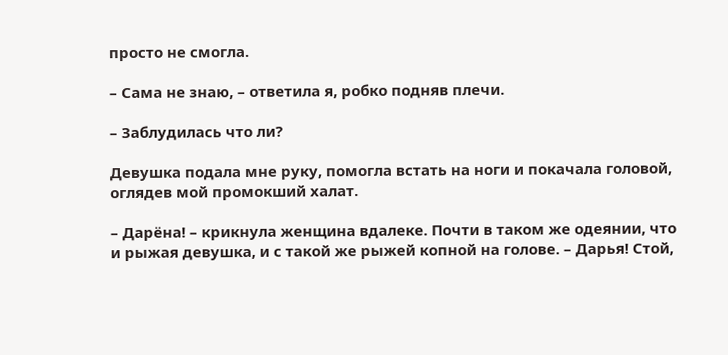просто не смогла.

– Сама не знаю, – ответила я, робко подняв плечи.

– Заблудилась что ли?

Девушка подала мне руку, помогла встать на ноги и покачала головой, оглядев мой промокший халат.

– Дарëна! – крикнула женщина вдалеке. Почти в таком же одеянии, что и рыжая девушка, и с такой же рыжей копной на голове. – Дарья! Стой,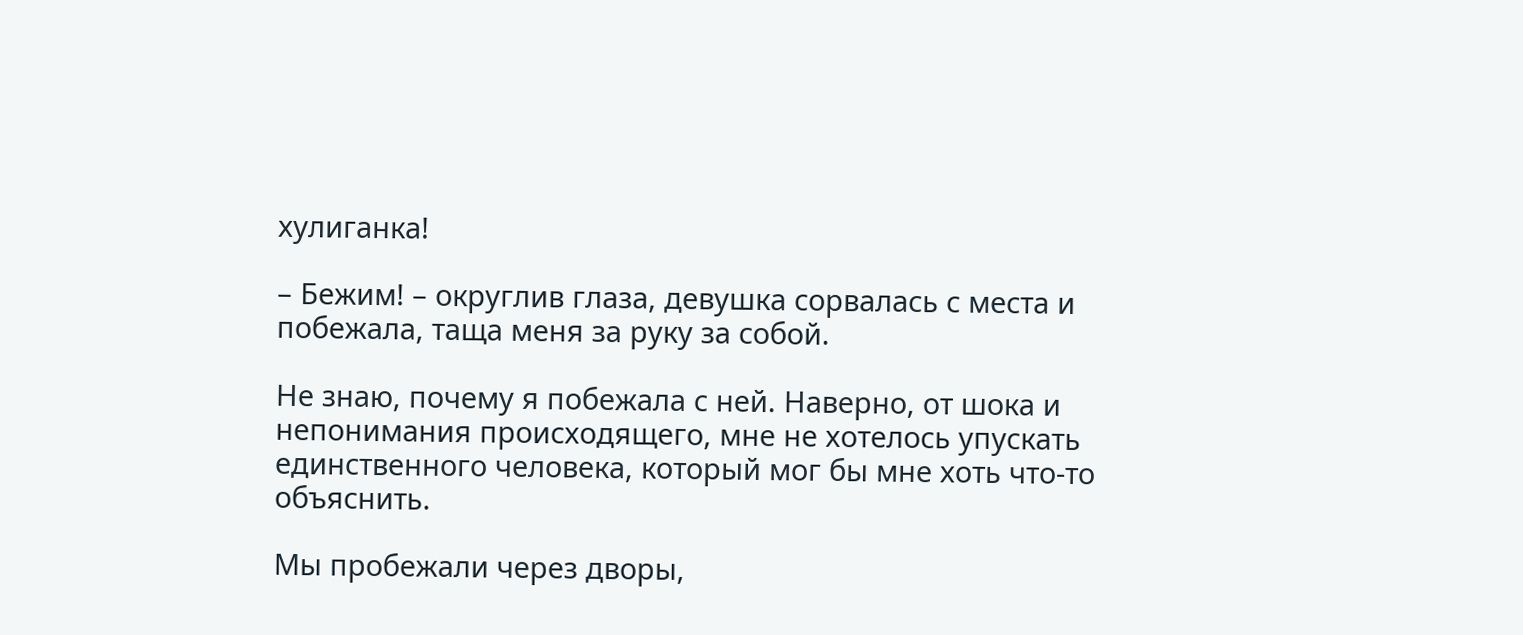хулиганка!

– Бежим! – округлив глаза, девушка сорвалась с места и побежала, таща меня за руку за собой.

Не знаю, почему я побежала с ней. Наверно, от шока и непонимания происходящего, мне не хотелось упускать единственного человека, который мог бы мне хоть что-то объяснить.

Мы пробежали через дворы,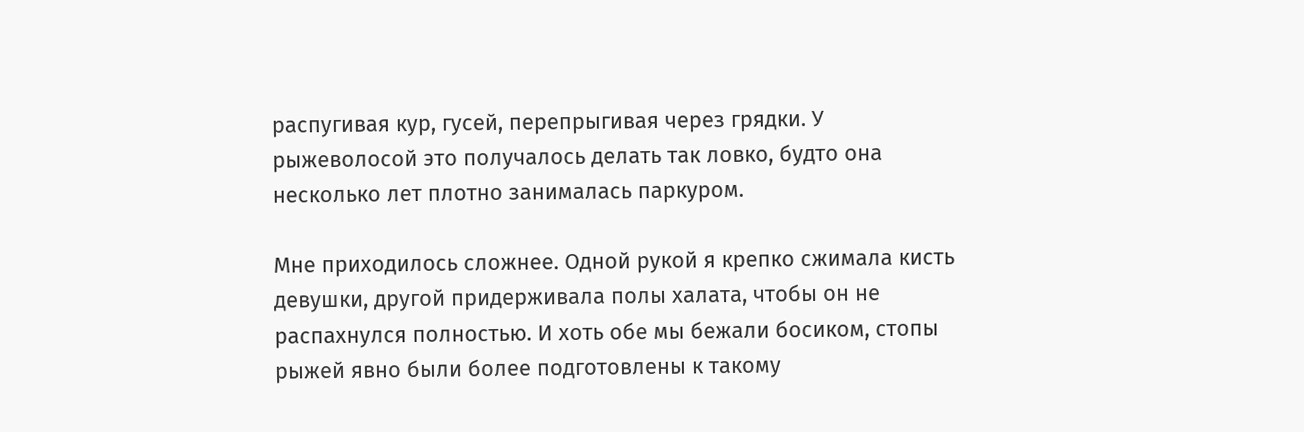распугивая кур, гусей, перепрыгивая через грядки. У рыжеволосой это получалось делать так ловко, будто она несколько лет плотно занималась паркуром.

Мне приходилось сложнее. Одной рукой я крепко сжимала кисть девушки, другой придерживала полы халата, чтобы он не распахнулся полностью. И хоть обе мы бежали босиком, стопы рыжей явно были более подготовлены к такому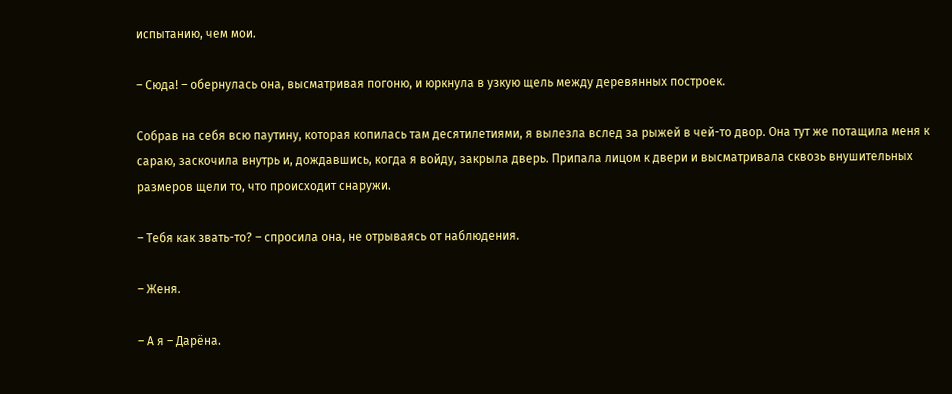испытанию, чем мои.

– Сюда! – обернулась она, высматривая погоню, и юркнула в узкую щель между деревянных построек.

Собрав на себя всю паутину, которая копилась там десятилетиями, я вылезла вслед за рыжей в чей-то двор. Она тут же потащила меня к сараю, заскочила внутрь и, дождавшись, когда я войду, закрыла дверь. Припала лицом к двери и высматривала сквозь внушительных размеров щели то, что происходит снаружи.

– Тебя как звать-то? – спросила она, не отрываясь от наблюдения.

– Женя.

– А я – Дарëна.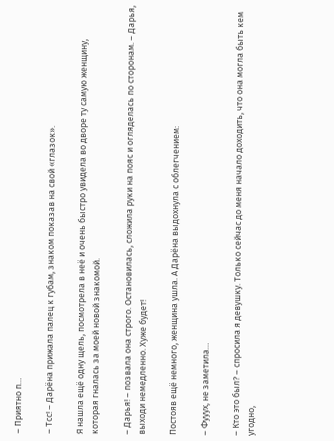– Приятно п…

– Тсс! – Дарëна прижала палец к губам, знаком показав на свой «глазок».

Я нашла ещё одну щель, посмотрела в неё и очень быстро увидела во дворе ту самую женщину, которая гналась за моей новой знакомой.

– Дарья! – позвала она строго. Остановилась, сложила руки на пояс и огляделась по сторонам. – Дарья, выходи немедленно. Хуже будет!

Постояв ещё немного, женщина ушла. А Дарëна выдохнула с облегчением:

– Фууух, не заметила…

– Кто это был? – спросила я девушку. Только сейчас до меня начало доходить, что она могла быть кем угодно,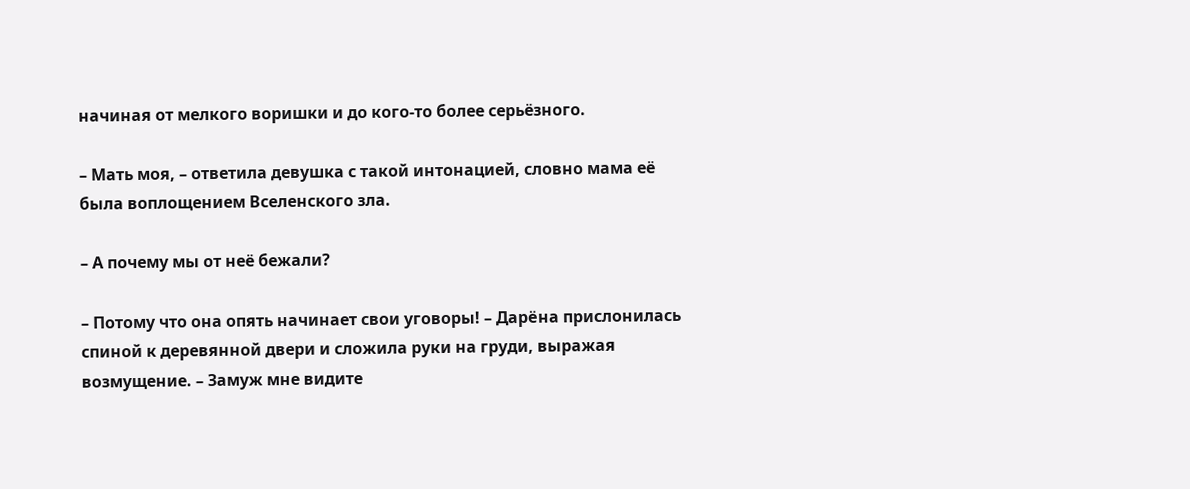начиная от мелкого воришки и до кого-то более серьёзного.

– Мать моя, – ответила девушка с такой интонацией, словно мама её была воплощением Вселенского зла.

– А почему мы от неё бежали?

– Потому что она опять начинает свои уговоры! – Дарëна прислонилась спиной к деревянной двери и сложила руки на груди, выражая возмущение. – Замуж мне видите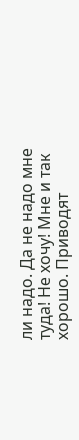ли надо. Да не надо мне туда! Не хочу! Мне и так хорошо. Приводят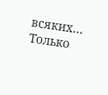всяких… Только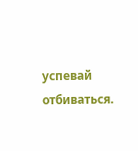успевай отбиваться.